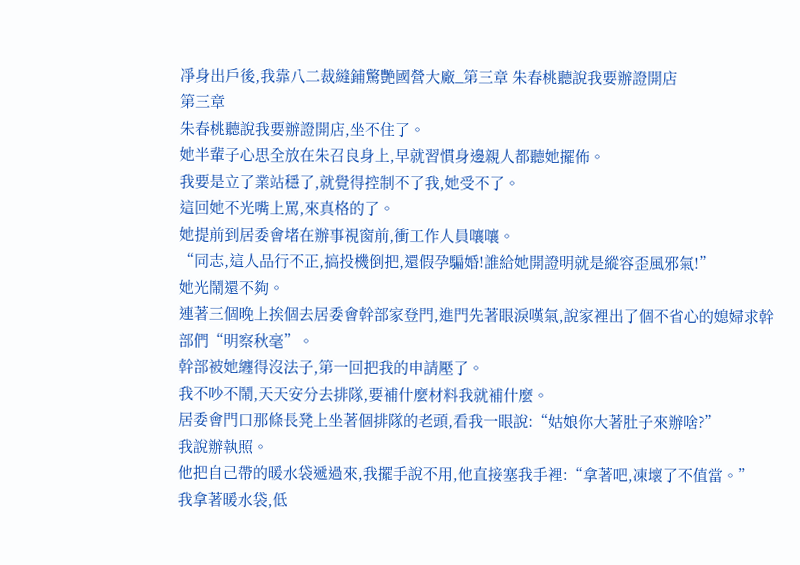凈身出戶後,我靠八二裁縫鋪驚艷國營大廠_第三章 朱春桃聽說我要辦證開店
第三章
朱春桃聽說我要辦證開店,坐不住了。
她半輩子心思全放在朱召良身上,早就習慣身邊親人都聽她擺佈。
我要是立了業站穩了,就覺得控制不了我,她受不了。
這回她不光嘴上罵,來真格的了。
她提前到居委會堵在辦事視窗前,衝工作人員嚷嚷。
“同志,這人品行不正,搞投機倒把,還假孕騙婚!誰給她開證明就是縱容歪風邪氣!”
她光鬧還不夠。
連著三個晚上挨個去居委會幹部家登門,進門先著眼淚嘆氣,說家裡出了個不省心的媳婦求幹部們“明察秋毫”。
幹部被她纏得沒法子,第一回把我的申請壓了。
我不吵不鬧,天天安分去排隊,要補什麼材料我就補什麼。
居委會門口那條長凳上坐著個排隊的老頭,看我一眼說:“姑娘你大著肚子來辦啥?”
我說辦執照。
他把自己帶的暖水袋遞過來,我擺手說不用,他直接塞我手裡:“拿著吧,凍壞了不值當。”
我拿著暖水袋,低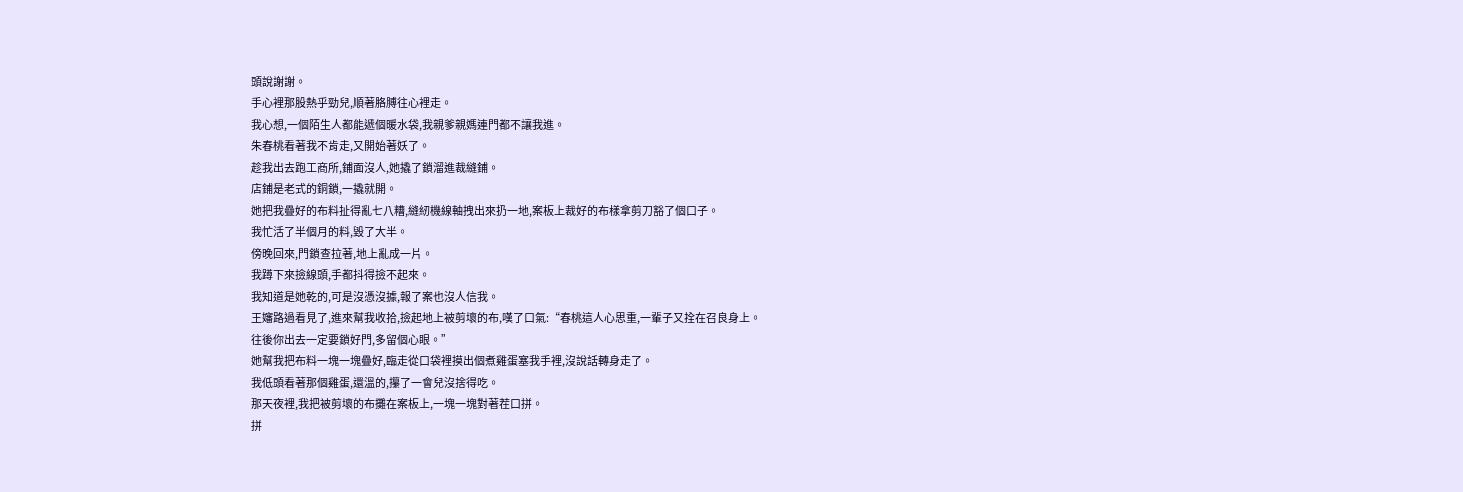頭說謝謝。
手心裡那股熱乎勁兒,順著胳膊往心裡走。
我心想,一個陌生人都能遞個暖水袋,我親爹親媽連門都不讓我進。
朱春桃看著我不肯走,又開始著妖了。
趁我出去跑工商所,鋪面沒人,她撬了鎖溜進裁縫鋪。
店鋪是老式的銅鎖,一撬就開。
她把我疊好的布料扯得亂七八糟,縫紉機線軸拽出來扔一地,案板上裁好的布樣拿剪刀豁了個口子。
我忙活了半個月的料,毀了大半。
傍晚回來,門鎖查拉著,地上亂成一片。
我蹲下來撿線頭,手都抖得撿不起來。
我知道是她乾的,可是沒憑沒據,報了案也沒人信我。
王嬸路過看見了,進來幫我收拾,撿起地上被剪壞的布,嘆了口氣:“春桃這人心思重,一輩子又拴在召良身上。
往後你出去一定要鎖好門,多留個心眼。”
她幫我把布料一塊一塊疊好,臨走從口袋裡摸出個煮雞蛋塞我手裡,沒說話轉身走了。
我低頭看著那個雞蛋,還溫的,攥了一會兒沒捨得吃。
那天夜裡,我把被剪壞的布攤在案板上,一塊一塊對著茬口拼。
拼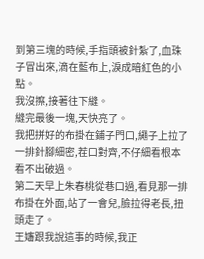到第三塊的時候,手指頭被針紮了,血珠子冒出來,滴在藍布上,淚成暗紅色的小點。
我沒擦,接著往下縫。
縫完最後一塊,天快亮了。
我把拼好的布掛在鋪子門口,繩子上拉了一排針腳細密,茬口對齊,不仔細看根本看不出破過。
第二天早上朱春桃從巷口過,看見那一排布掛在外面,站了一會兒,臉拉得老長,扭頭走了。
王嬸跟我說這事的時候,我正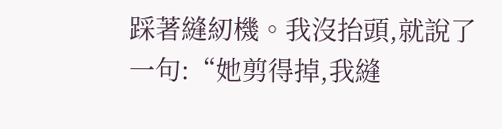踩著縫紉機。我沒抬頭,就說了一句:“她剪得掉,我縫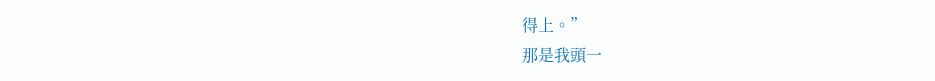得上。”
那是我頭一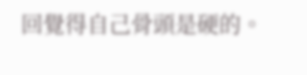回覺得自己骨頭是硬的。